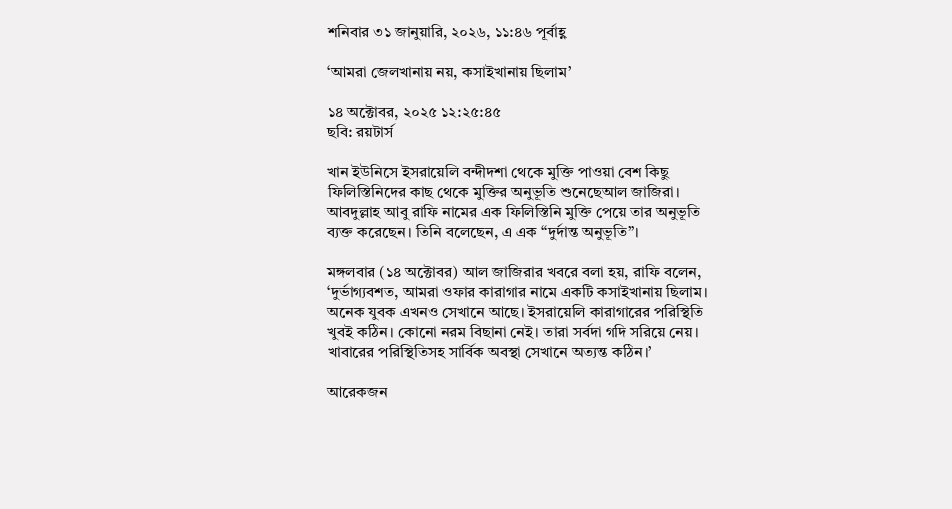শনিবার ৩১ জানুয়ারি, ২০২৬, ১১:৪৬ পূর্বাহ্ণ

‘আমরা জেলখানায় নয়, কসাইখানায় ছিলাম’

১৪ অক্টোবর, ২০২৫ ১২:২৫:৪৫
ছবি: রয়টার্স

খান ইউনিসে ইসরায়েলি বন্দীদশা থেকে মুক্তি পাওয়া বেশ কিছু ফিলিস্তিনিদের কাছ থেকে মুক্তির অনুভূতি শুনেছেআল জাজিরা। আবদুল্লাহ আবু রাফি নামের এক ফিলিস্তিনি মুক্তি পেয়ে তার অনুভূতি ব্যক্ত করেছেন। তিনি বলেছেন, এ এক “দুর্দান্ত অনুভূতি”।

মঙ্গলবার (১৪ অক্টোবর) আল জাজিরার খবরে বলা হয়, রাফি বলেন, ‘দুর্ভাগ্যবশত, আমরা ওফার কারাগার নামে একটি কসাইখানায় ছিলাম। অনেক যুবক এখনও সেখানে আছে। ইসরায়েলি কারাগারের পরিস্থিতি খুবই কঠিন। কোনো নরম বিছানা নেই। তারা সর্বদা গদি সরিয়ে নেয়। খাবারের পরিস্থিতিসহ সার্বিক অবস্থা সেখানে অত্যন্ত কঠিন।’

আরেকজন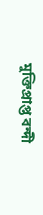মুক্তিপ্রাপ্ত বন্দী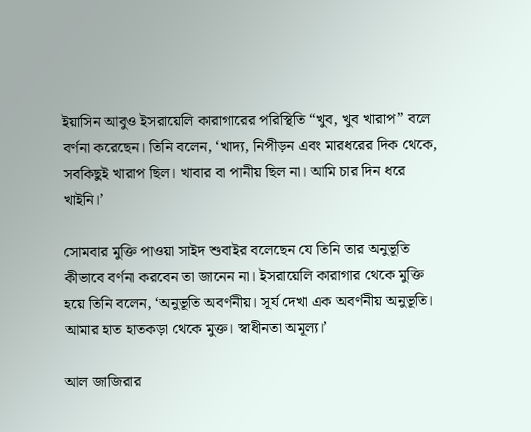ইয়াসিন আবুও ইসরায়েলি কারাগারের পরিস্থিতি “খুব, খুব খারাপ” বলে বর্ণনা করেছেন। তিনি বলেন, ‘খাদ্য, নিপীড়ন এবং মারধরের দিক থেকে, সবকিছুই খারাপ ছিল। খাবার বা পানীয় ছিল না। আমি চার দিন ধরে খাইনি।’

সোমবার মুক্তি পাওয়া সাইদ শুবাইর বলেছেন যে তিনি তার অনুভূতি কীভাবে বর্ণনা করবেন তা জানেন না। ইসরায়েলি কারাগার থেকে মুক্তি হয়ে তিনি বলেন, ‘অনুভূতি অবর্ণনীয়। সূর্য দেখা এক অবর্ণনীয় অনুভূতি। আমার হাত হাতকড়া থেকে মুক্ত। স্বাধীনতা অমূল্য।’

আল জাজিরার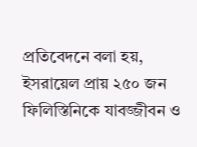প্রতিবেদনে বলা হয়, ইসরায়েল প্রায় ২৫০ জন ফিলিস্তিনিকে যাবজ্জীবন ও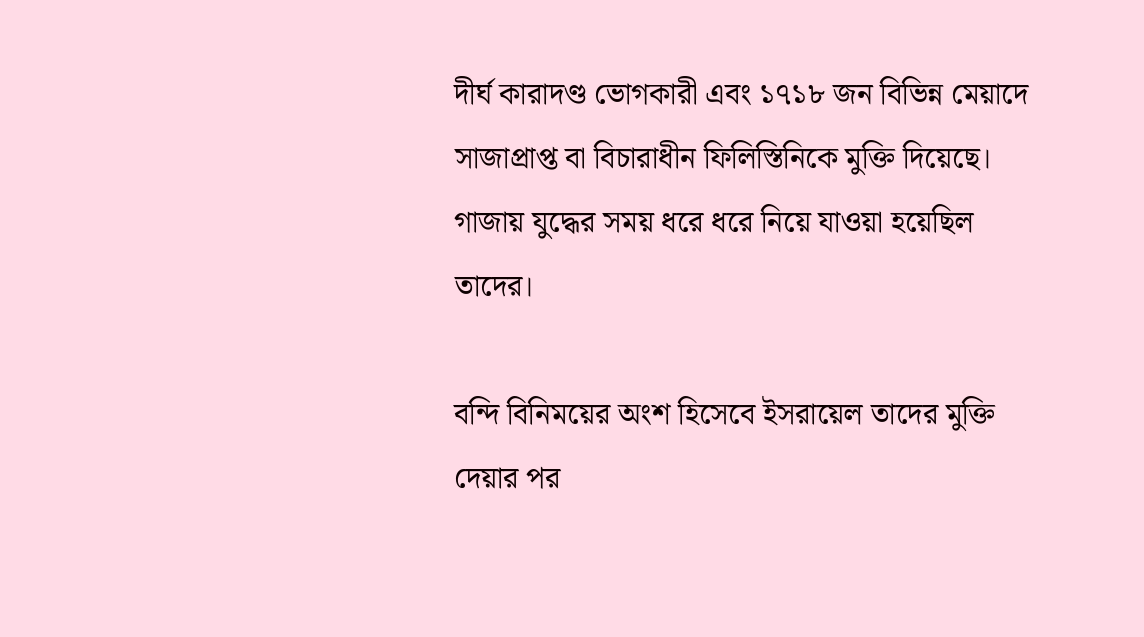দীর্ঘ কারাদণ্ড ভোগকারী এবং ১৭১৮ জন বিভিন্ন মেয়াদে সাজাপ্রাপ্ত বা বিচারাধীন ফিলিস্তিনিকে মুক্তি দিয়েছে। গাজায় যুদ্ধের সময় ধরে ধরে নিয়ে যাওয়া হয়েছিল তাদের।

বন্দি বিনিময়ের অংশ হিসেবে ইসরায়েল তাদের মুক্তি দেয়ার পর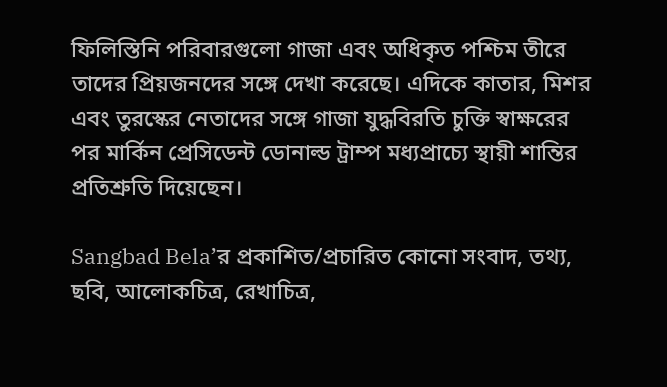ফিলিস্তিনি পরিবারগুলো গাজা এবং অধিকৃত পশ্চিম তীরে তাদের প্রিয়জনদের সঙ্গে দেখা করেছে। এদিকে কাতার, মিশর এবং তুরস্কের নেতাদের সঙ্গে গাজা যুদ্ধবিরতি চুক্তি স্বাক্ষরের পর মার্কিন প্রেসিডেন্ট ডোনাল্ড ট্রাম্প মধ্যপ্রাচ্যে স্থায়ী শান্তির প্রতিশ্রুতি দিয়েছেন।

Sangbad Bela’র প্রকাশিত/প্রচারিত কোনো সংবাদ, তথ্য, ছবি, আলোকচিত্র, রেখাচিত্র,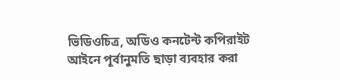ভিডিওচিত্র, অডিও কনটেন্ট কপিরাইট আইনে পূর্বানুমতি ছাড়া ব্যবহার করা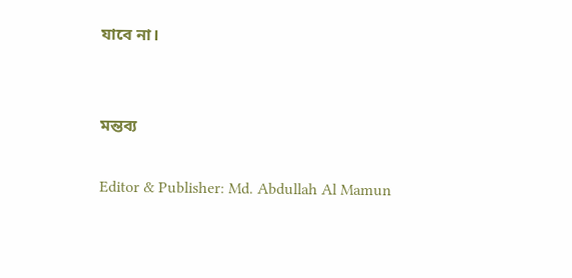যাবে না।


মন্তব্য

Editor & Publisher: Md. Abdullah Al Mamun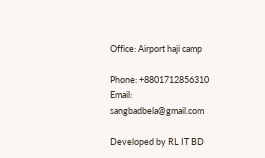Office: Airport haji camp

Phone: +8801712856310 Email: sangbadbela@gmail.com

Developed by RL IT BD